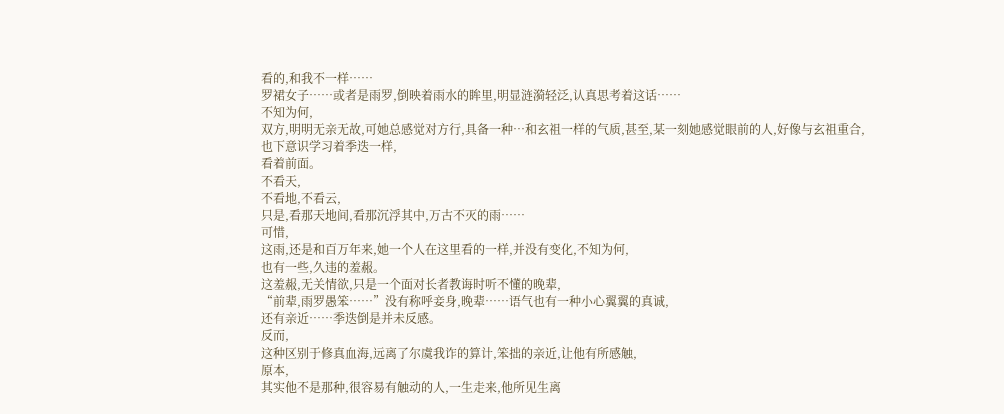看的,和我不一样……
罗裙女子……或者是雨罗,倒映着雨水的眸里,明显涟漪轻泛,认真思考着这话……
不知为何,
双方,明明无亲无故,可她总感觉对方行,具备一种…和玄祖一样的气质,甚至,某一刻她感觉眼前的人,好像与玄祖重合,
也下意识学习着季迭一样,
看着前面。
不看天,
不看地,不看云,
只是,看那天地间,看那沉浮其中,万古不灭的雨……
可惜,
这雨,还是和百万年来,她一个人在这里看的一样,并没有变化,不知为何,
也有一些,久违的羞赧。
这羞赧,无关情欲,只是一个面对长者教诲时听不懂的晚辈,
“前辈,雨罗愚笨……”没有称呼妾身,晚辈……语气也有一种小心翼翼的真诚,
还有亲近……季迭倒是并未反感。
反而,
这种区别于修真血海,远离了尔虞我诈的算计,笨拙的亲近,让他有所感触,
原本,
其实他不是那种,很容易有触动的人,一生走来,他所见生离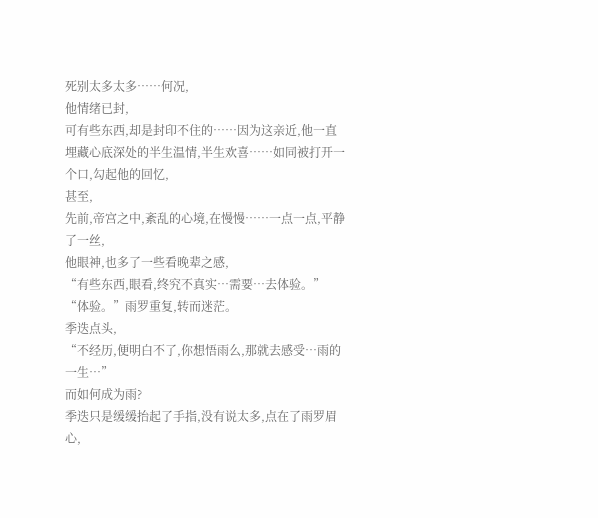死别太多太多……何况,
他情绪已封,
可有些东西,却是封印不住的……因为这亲近,他一直埋藏心底深处的半生温情,半生欢喜……如同被打开一个口,勾起他的回忆,
甚至,
先前,帝宫之中,紊乱的心境,在慢慢……一点一点,平静了一丝,
他眼神,也多了一些看晚辈之感,
“有些东西,眼看,终究不真实…需要…去体验。”
“体验。”雨罗重复,转而迷茫。
季迭点头,
“不经历,便明白不了,你想悟雨么,那就去感受…雨的一生…”
而如何成为雨?
季迭只是缓缓抬起了手指,没有说太多,点在了雨罗眉心,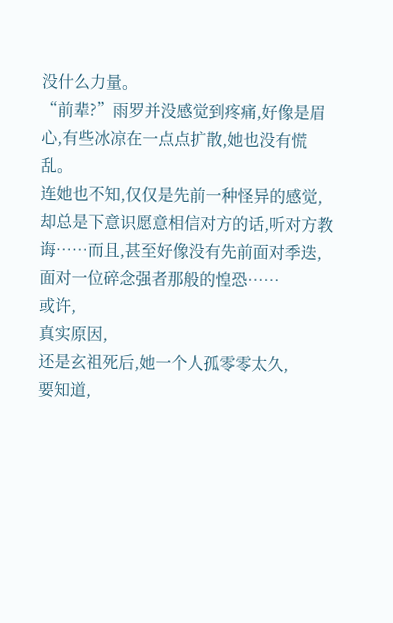没什么力量。
“前辈?”雨罗并没感觉到疼痛,好像是眉心,有些冰凉在一点点扩散,她也没有慌乱。
连她也不知,仅仅是先前一种怪异的感觉,
却总是下意识愿意相信对方的话,听对方教诲……而且,甚至好像没有先前面对季迭,
面对一位碎念强者那般的惶恐……
或许,
真实原因,
还是玄祖死后,她一个人孤零零太久,
要知道,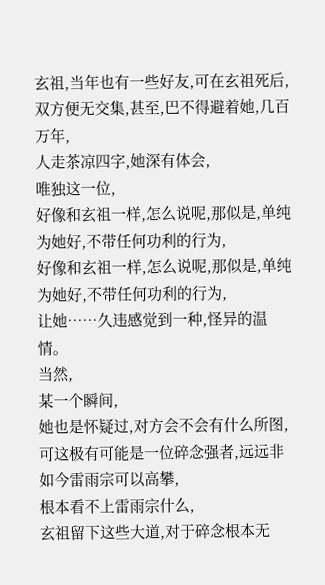玄祖,当年也有一些好友,可在玄祖死后,双方便无交集,甚至,巴不得避着她,几百万年,
人走茶凉四字,她深有体会,
唯独这一位,
好像和玄祖一样,怎么说呢,那似是,单纯为她好,不带任何功利的行为,
好像和玄祖一样,怎么说呢,那似是,单纯为她好,不带任何功利的行为,
让她……久违感觉到一种,怪异的温情。
当然,
某一个瞬间,
她也是怀疑过,对方会不会有什么所图,可这极有可能是一位碎念强者,远远非如今雷雨宗可以高攀,
根本看不上雷雨宗什么,
玄祖留下这些大道,对于碎念根本无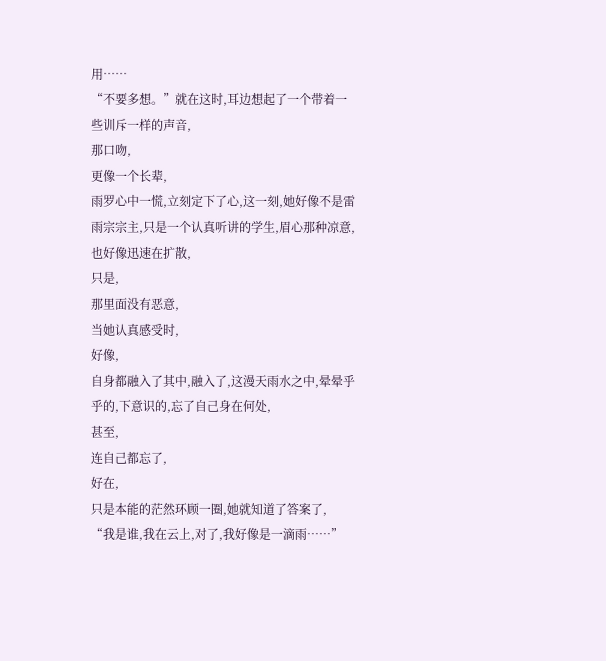用……
“不要多想。”就在这时,耳边想起了一个带着一些训斥一样的声音,
那口吻,
更像一个长辈,
雨罗心中一慌,立刻定下了心,这一刻,她好像不是雷雨宗宗主,只是一个认真听讲的学生,眉心那种凉意,也好像迅速在扩散,
只是,
那里面没有恶意,
当她认真感受时,
好像,
自身都融入了其中,融入了,这漫天雨水之中,晕晕乎乎的,下意识的,忘了自己身在何处,
甚至,
连自己都忘了,
好在,
只是本能的茫然环顾一圈,她就知道了答案了,
“我是谁,我在云上,对了,我好像是一滴雨……”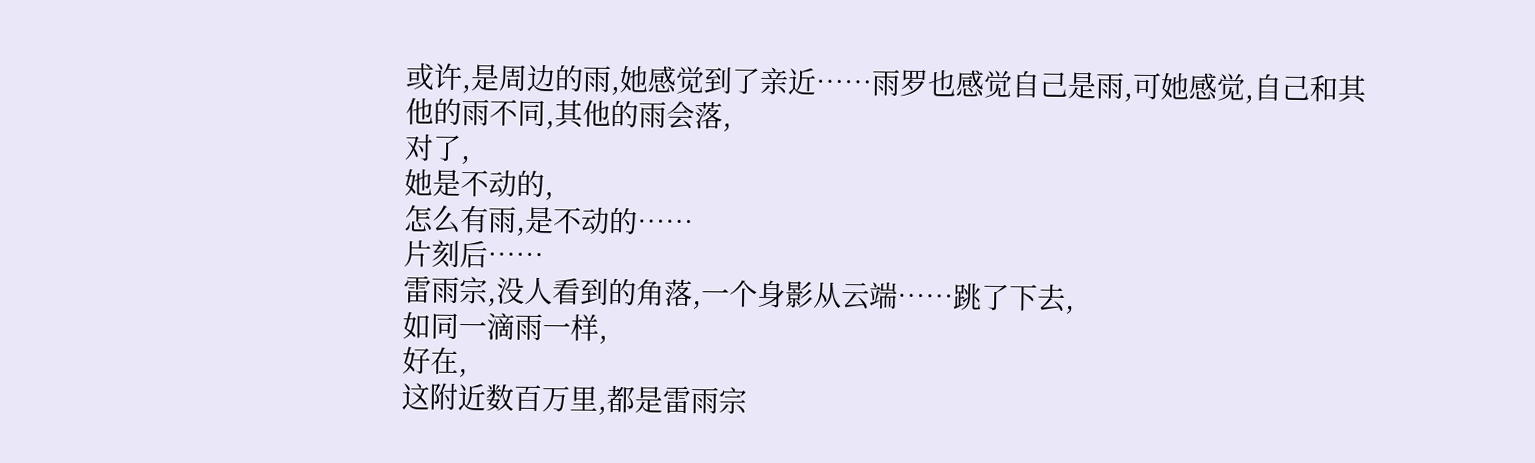或许,是周边的雨,她感觉到了亲近……雨罗也感觉自己是雨,可她感觉,自己和其他的雨不同,其他的雨会落,
对了,
她是不动的,
怎么有雨,是不动的……
片刻后……
雷雨宗,没人看到的角落,一个身影从云端……跳了下去,
如同一滴雨一样,
好在,
这附近数百万里,都是雷雨宗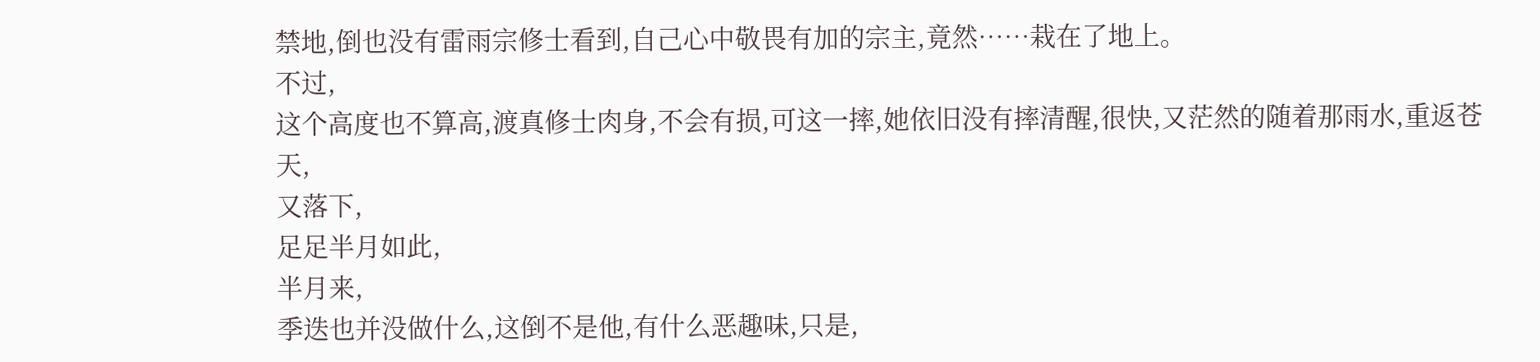禁地,倒也没有雷雨宗修士看到,自己心中敬畏有加的宗主,竟然……栽在了地上。
不过,
这个高度也不算高,渡真修士肉身,不会有损,可这一摔,她依旧没有摔清醒,很快,又茫然的随着那雨水,重返苍天,
又落下,
足足半月如此,
半月来,
季迭也并没做什么,这倒不是他,有什么恶趣味,只是,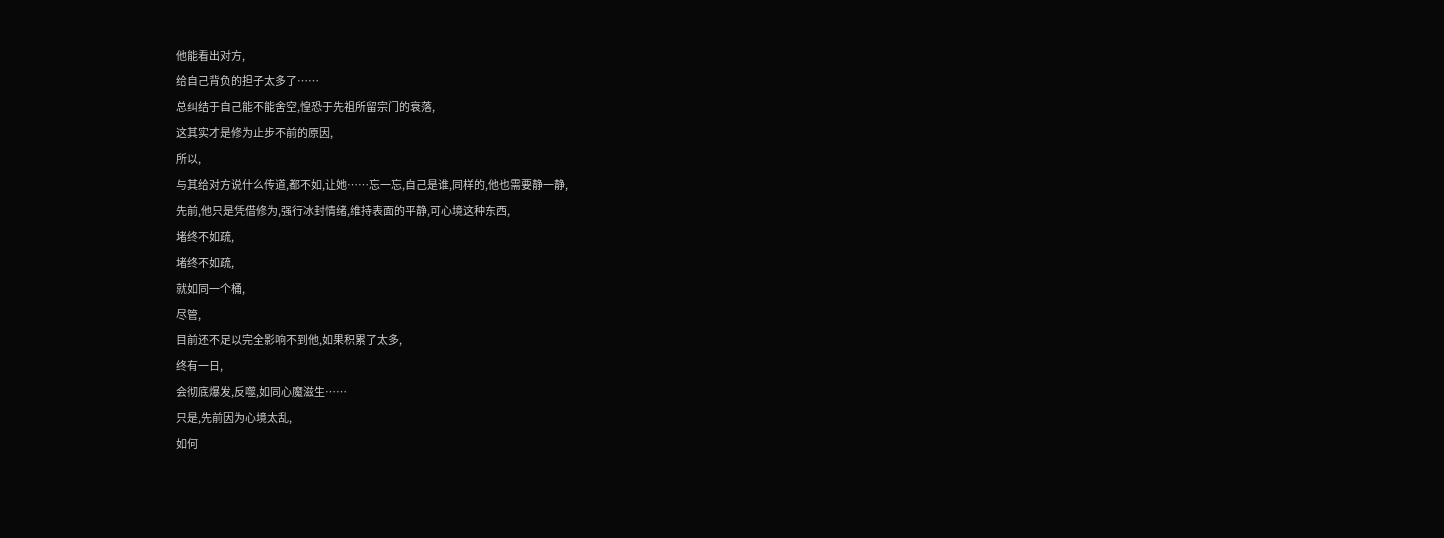他能看出对方,
给自己背负的担子太多了……
总纠结于自己能不能舍空,惶恐于先祖所留宗门的衰落,
这其实才是修为止步不前的原因,
所以,
与其给对方说什么传道,都不如,让她……忘一忘,自己是谁,同样的,他也需要静一静,
先前,他只是凭借修为,强行冰封情绪,维持表面的平静,可心境这种东西,
堵终不如疏,
堵终不如疏,
就如同一个桶,
尽管,
目前还不足以完全影响不到他,如果积累了太多,
终有一日,
会彻底爆发,反噬,如同心魔滋生……
只是,先前因为心境太乱,
如何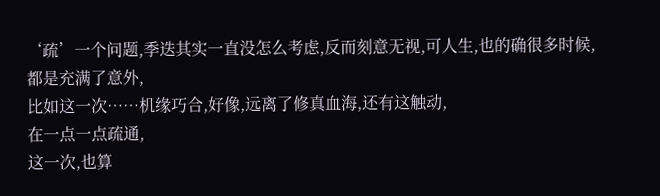‘疏’一个问题,季迭其实一直没怎么考虑,反而刻意无视,可人生,也的确很多时候,都是充满了意外,
比如这一次……机缘巧合,好像,远离了修真血海,还有这触动,
在一点一点疏通,
这一次,也算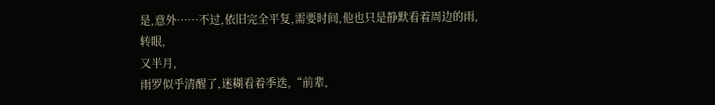是,意外……不过,依旧完全平复,需要时间,他也只是静默看着周边的雨,
转眼,
又半月,
雨罗似乎清醒了,迷糊看着季迭,“前辈,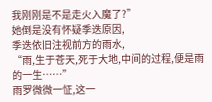我刚刚是不是走火入魔了?”
她倒是没有怀疑季迭原因,
季迭依旧注视前方的雨水,
“雨,生于苍天,死于大地,中间的过程,便是雨的一生……”
雨罗微微一怔,这一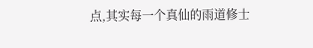点,其实每一个真仙的雨道修士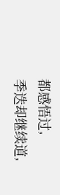都感悟过,
季迭却继续道,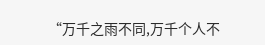“万千之雨不同,万千个人不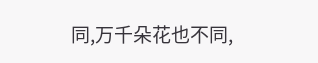同,万千朵花也不同,